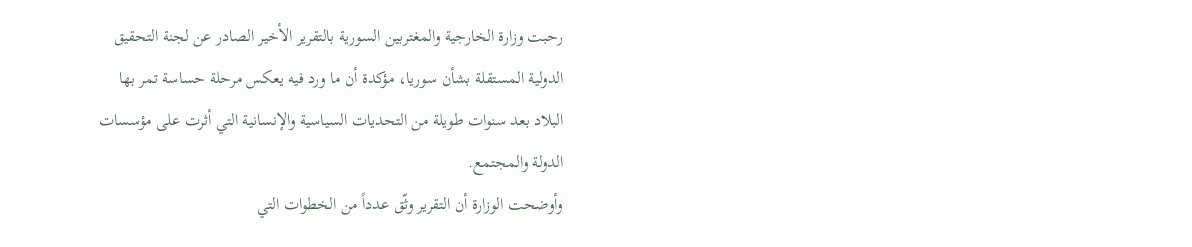رحبت وزارة الخارجية والمغتربين السورية بالتقرير الأخير الصادر عن لجنة التحقيق الدولية المستقلة بشأن سوريا، مؤكدة أن ما ورد فيه يعكس مرحلة حساسة تمر بها البلاد بعد سنوات طويلة من التحديات السياسية والإنسانية التي أثرت على مؤسسات الدولة والمجتمع.
وأوضحت الوزارة أن التقرير وثّق عدداً من الخطوات التي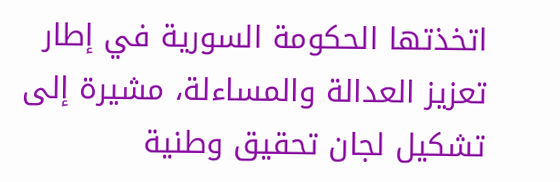اتخذتها الحكومة السورية في إطار تعزيز العدالة والمساءلة، مشيرة إلى تشكيل لجان تحقيق وطنية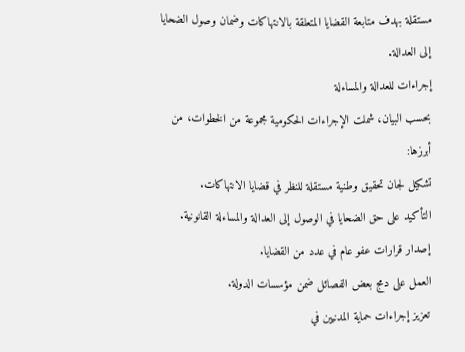مستقلة بهدف متابعة القضايا المتعلقة بالانتهاكات وضمان وصول الضحايا إلى العدالة.
إجراءات للعدالة والمساءلة
بحسب البيان، شملت الإجراءات الحكومية مجموعة من الخطوات، من أبرزها:
تشكيل لجان تحقيق وطنية مستقلة للنظر في قضايا الانتهاكات.
التأكيد على حق الضحايا في الوصول إلى العدالة والمساءلة القانونية.
إصدار قرارات عفو عام في عدد من القضايا.
العمل على دمج بعض الفصائل ضمن مؤسسات الدولة.
تعزيز إجراءات حماية المدنيين في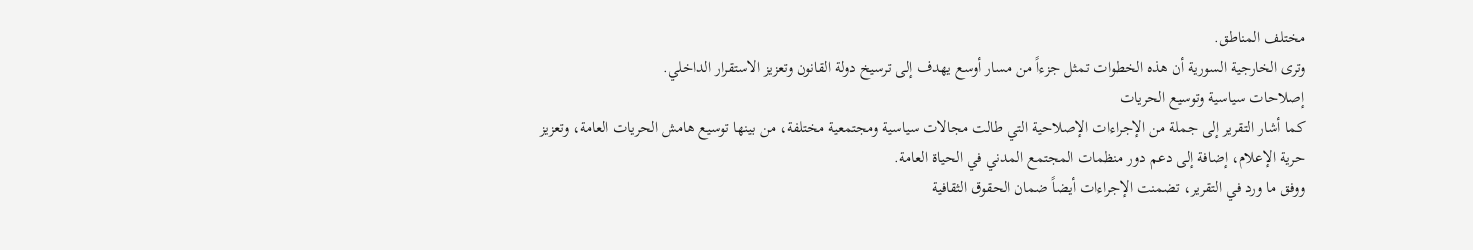مختلف المناطق.
وترى الخارجية السورية أن هذه الخطوات تمثل جزءاً من مسار أوسع يهدف إلى ترسيخ دولة القانون وتعزيز الاستقرار الداخلي.
إصلاحات سياسية وتوسيع الحريات
كما أشار التقرير إلى جملة من الإجراءات الإصلاحية التي طالت مجالات سياسية ومجتمعية مختلفة، من بينها توسيع هامش الحريات العامة، وتعزيز حرية الإعلام، إضافة إلى دعم دور منظمات المجتمع المدني في الحياة العامة.
ووفق ما ورد في التقرير، تضمنت الإجراءات أيضاً ضمان الحقوق الثقافية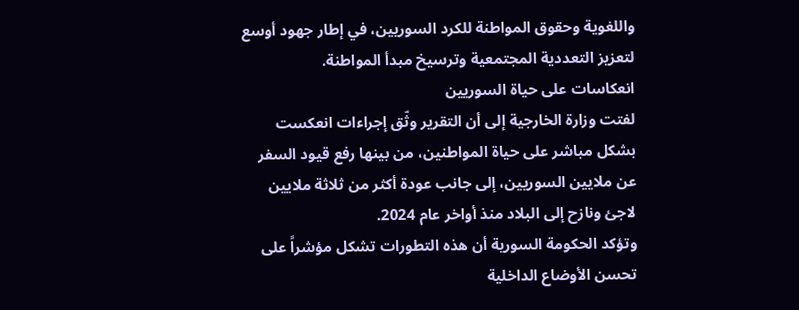واللغوية وحقوق المواطنة للكرد السوريين، في إطار جهود أوسع لتعزيز التعددية المجتمعية وترسيخ مبدأ المواطنة.
انعكاسات على حياة السوريين
لفتت وزارة الخارجية إلى أن التقرير وثّق إجراءات انعكست بشكل مباشر على حياة المواطنين، من بينها رفع قيود السفر عن ملايين السوريين، إلى جانب عودة أكثر من ثلاثة ملايين لاجئ ونازح إلى البلاد منذ أواخر عام 2024.
وتؤكد الحكومة السورية أن هذه التطورات تشكل مؤشراً على تحسن الأوضاع الداخلية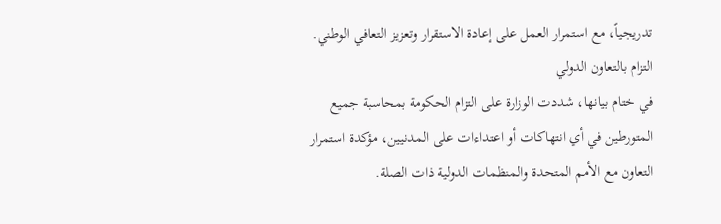تدريجياً، مع استمرار العمل على إعادة الاستقرار وتعزيز التعافي الوطني.
التزام بالتعاون الدولي
في ختام بيانها، شددت الوزارة على التزام الحكومة بمحاسبة جميع المتورطين في أي انتهاكات أو اعتداءات على المدنيين، مؤكدة استمرار التعاون مع الأمم المتحدة والمنظمات الدولية ذات الصلة.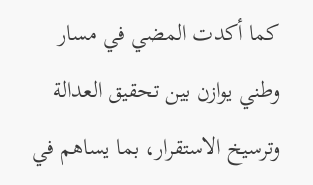كما أكدت المضي في مسار وطني يوازن بين تحقيق العدالة وترسيخ الاستقرار، بما يساهم في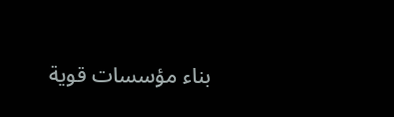بناء مؤسسات قوية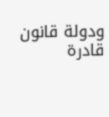ودولة قانون قادرة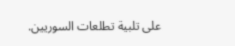على تلبية تطلعات السوريين.